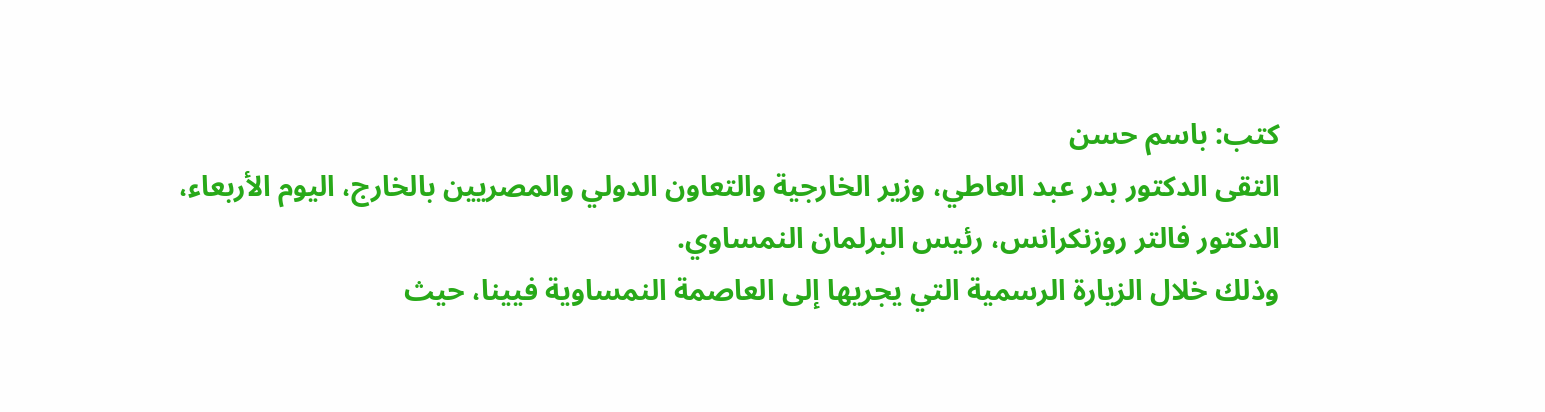كتب: باسم حسن
التقى الدكتور بدر عبد العاطي، وزير الخارجية والتعاون الدولي والمصريين بالخارج، اليوم الأربعاء، الدكتور فالتر روزنكرانس، رئيس البرلمان النمساوي.
وذلك خلال الزيارة الرسمية التي يجريها إلى العاصمة النمساوية فيينا، حيث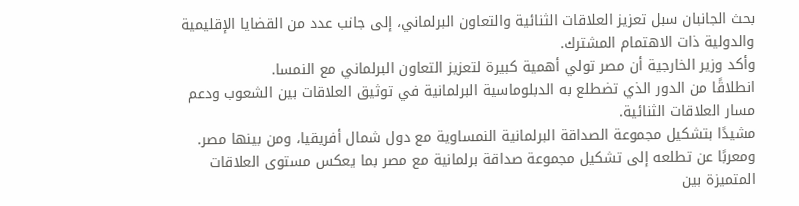بحث الجانبان سبل تعزيز العلاقات الثنائية والتعاون البرلماني، إلى جانب عدد من القضايا الإقليمية والدولية ذات الاهتمام المشترك.
وأكد وزير الخارجية أن مصر تولي أهمية كبيرة لتعزيز التعاون البرلماني مع النمسا.
انطلاقًا من الدور الذي تضطلع به الدبلوماسية البرلمانية في توثيق العلاقات بين الشعوب ودعم مسار العلاقات الثنائية.
مشيدًا بتشكيل مجموعة الصداقة البرلمانية النمساوية مع دول شمال أفريقيا، ومن بينها مصر.
ومعربًا عن تطلعه إلى تشكيل مجموعة صداقة برلمانية مع مصر بما يعكس مستوى العلاقات المتميزة بين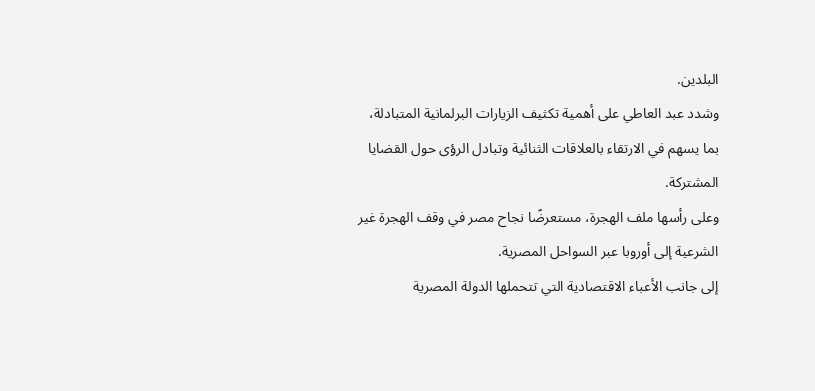البلدين.
وشدد عبد العاطي على أهمية تكثيف الزيارات البرلمانية المتبادلة، بما يسهم في الارتقاء بالعلاقات الثنائية وتبادل الرؤى حول القضايا المشتركة.
وعلى رأسها ملف الهجرة، مستعرضًا نجاح مصر في وقف الهجرة غير الشرعية إلى أوروبا عبر السواحل المصرية.
إلى جانب الأعباء الاقتصادية التي تتحملها الدولة المصرية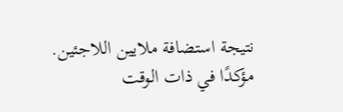نتيجة استضافة ملايين اللاجئين.
مؤكدًا في ذات الوقت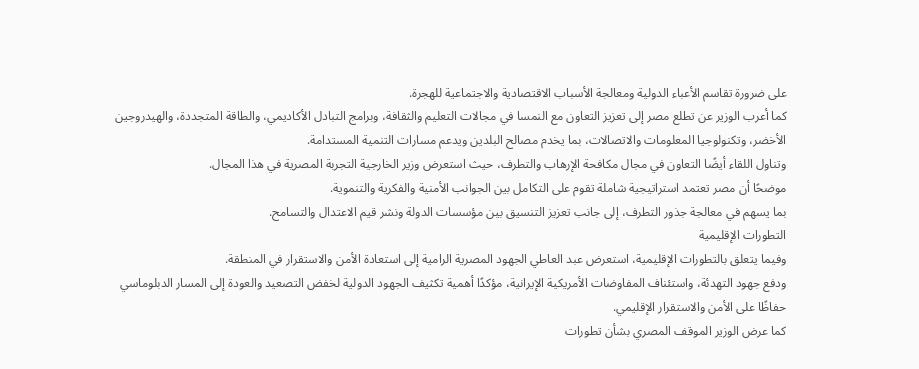على ضرورة تقاسم الأعباء الدولية ومعالجة الأسباب الاقتصادية والاجتماعية للهجرة.
كما أعرب الوزير عن تطلع مصر إلى تعزيز التعاون مع النمسا في مجالات التعليم والثقافة، وبرامج التبادل الأكاديمي، والطاقة المتجددة، والهيدروجين الأخضر، وتكنولوجيا المعلومات والاتصالات، بما يخدم مصالح البلدين ويدعم مسارات التنمية المستدامة.
وتناول اللقاء أيضًا التعاون في مجال مكافحة الإرهاب والتطرف، حيث استعرض وزير الخارجية التجربة المصرية في هذا المجال.
موضحًا أن مصر تعتمد استراتيجية شاملة تقوم على التكامل بين الجوانب الأمنية والفكرية والتنموية.
بما يسهم في معالجة جذور التطرف، إلى جانب تعزيز التنسيق بين مؤسسات الدولة ونشر قيم الاعتدال والتسامح.
التطورات الإقليمية
وفيما يتعلق بالتطورات الإقليمية، استعرض عبد العاطي الجهود المصرية الرامية إلى استعادة الأمن والاستقرار في المنطقة.
ودفع جهود التهدئة، واستئناف المفاوضات الأمريكية الإيرانية، مؤكدًا أهمية تكثيف الجهود الدولية لخفض التصعيد والعودة إلى المسار الدبلوماسي حفاظًا على الأمن والاستقرار الإقليمي.
كما عرض الوزير الموقف المصري بشأن تطورات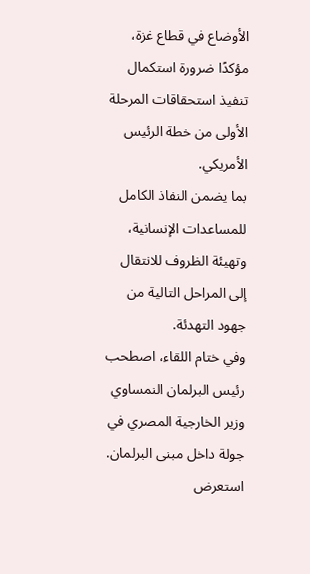الأوضاع في قطاع غزة، مؤكدًا ضرورة استكمال تنفيذ استحقاقات المرحلة الأولى من خطة الرئيس الأمريكي.
بما يضمن النفاذ الكامل للمساعدات الإنسانية، وتهيئة الظروف للانتقال إلى المراحل التالية من جهود التهدئة.
وفي ختام اللقاء، اصطحب رئيس البرلمان النمساوي وزير الخارجية المصري في جولة داخل مبنى البرلمان.
استعرض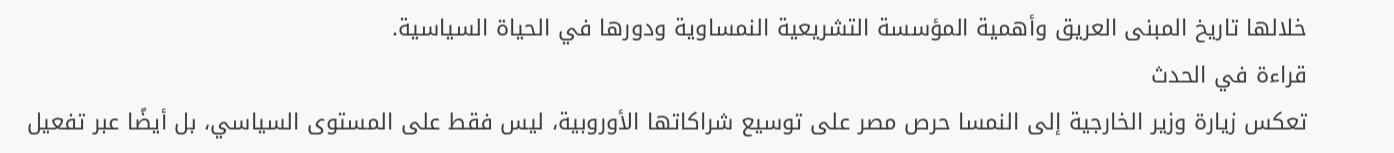خلالها تاريخ المبنى العريق وأهمية المؤسسة التشريعية النمساوية ودورها في الحياة السياسية.
قراءة في الحدث
تعكس زيارة وزير الخارجية إلى النمسا حرص مصر على توسيع شراكاتها الأوروبية، ليس فقط على المستوى السياسي، بل أيضًا عبر تفعيل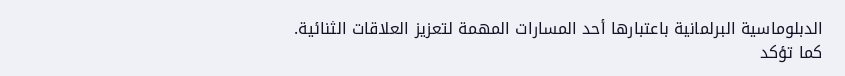الدبلوماسية البرلمانية باعتبارها أحد المسارات المهمة لتعزيز العلاقات الثنائية.
كما تؤكد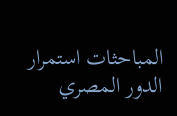المباحثات استمرار الدور المصري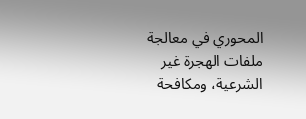المحوري في معالجة ملفات الهجرة غير الشرعية، ومكافحة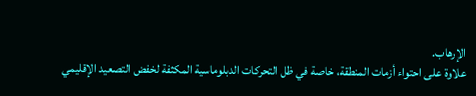الإرهاب.
علاوة على احتواء أزمات المنطقة، خاصة في ظل التحركات الدبلوماسية المكثفة لخفض التصعيد الإقليمي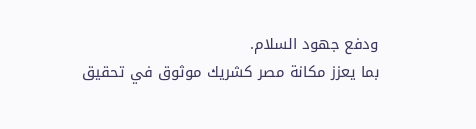ودفع جهود السلام.
بما يعزز مكانة مصر كشريك موثوق في تحقيق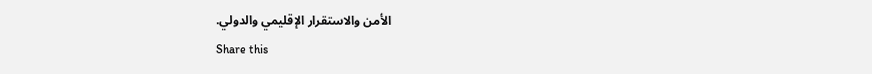الأمن والاستقرار الإقليمي والدولي.
Share this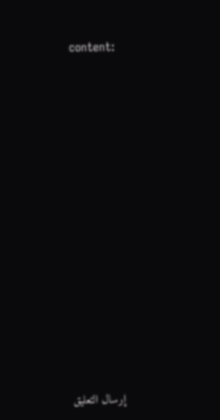content:















إرسال التعليق